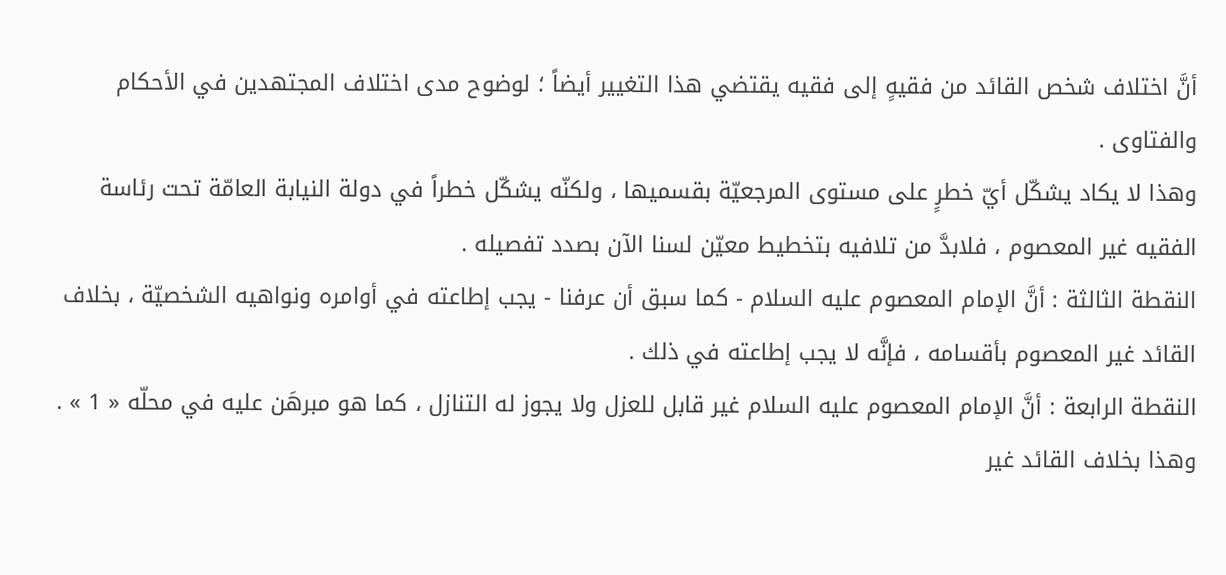أنَّ اختلاف شخص القائد من فقيهٍ إلى فقيه يقتضي هذا التغيير أيضاً ؛ لوضوح مدى اختلاف المجتهدين في الأحكام والفتاوى .
وهذا لا يكاد يشكّل أيّ خطرٍ على مستوى المرجعيّة بقسميها ، ولكنّه يشكّل خطراً في دولة النيابة العامّة تحت رئاسة الفقيه غير المعصوم ، فلابدَّ من تلافيه بتخطيط معيّن لسنا الآن بصدد تفصيله .
النقطة الثالثة : أنَّ الإمام المعصوم عليه السلام - كما سبق أن عرفنا - يجب إطاعته في أوامره ونواهيه الشخصيّة ، بخلاف القائد غير المعصوم بأقسامه ، فإنَّه لا يجب إطاعته في ذلك .
النقطة الرابعة : أنَّ الإمام المعصوم عليه السلام غير قابل للعزل ولا يجوز له التنازل ، كما هو مبرهَن عليه في محلّه « 1 » . وهذا بخلاف القائد غير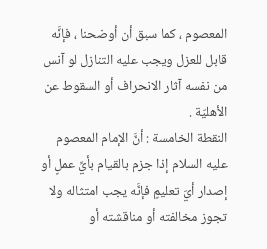المعصوم ، كما سبق أن أوضحنا ، فإنَّه قابل للعزل ويجب عليه التنازل لو آنس من نفسه آثار الانحراف أو السقوط عن الأهليّة .
النقطة الخامسة : أنَّ الإمام المعصوم عليه السلام إذا جزم بالقيام بأيِّ عملٍ أو إصدار أيّ تعليمٍ فإنَّه يجب امتثاله ولا تجوز مخالفته أو مناقشته أو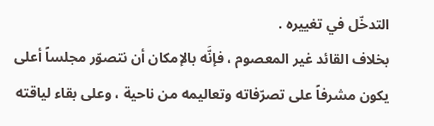التدخّل في تغييره .
بخلاف القائد غير المعصوم ، فإنَّه بالإمكان أن نتصوّر مجلساً أعلى يكون مشرفاً على تصرّفاته وتعاليمه من ناحية ، وعلى بقاء لياقته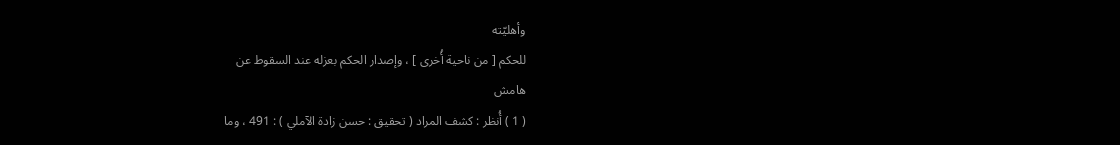وأهليّته
للحكم [ من ناحية أُخرى ] ، وإصدار الحكم بعزله عند السقوط عن
هامش
( 1 ) أُنظر : كشف المراد ( تحقيق : حسن زادة الآملي ) : 491 ، وما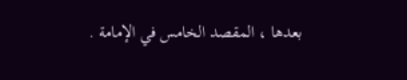بعدها ، المقصد الخامس في الإمامة .